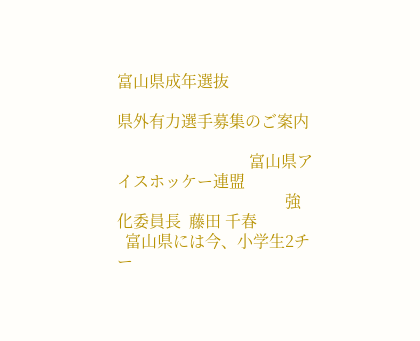富山県成年選抜

県外有力選手募集のご案内

                                 富山県アイスホッケー連盟
                                          強化委員長  藤田 千春
  富山県には今、小学生2チー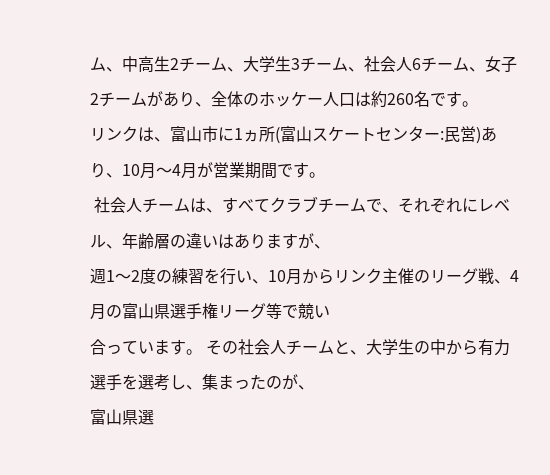ム、中高生2チーム、大学生3チーム、社会人6チーム、女子
2チームがあり、全体のホッケー人口は約260名です。
リンクは、富山市に1ヵ所(富山スケートセンター:民営)あり、10月〜4月が営業期間です。
 社会人チームは、すべてクラブチームで、それぞれにレベル、年齢層の違いはありますが、
週1〜2度の練習を行い、10月からリンク主催のリーグ戦、4月の富山県選手権リーグ等で競い
合っています。 その社会人チームと、大学生の中から有力選手を選考し、集まったのが、
富山県選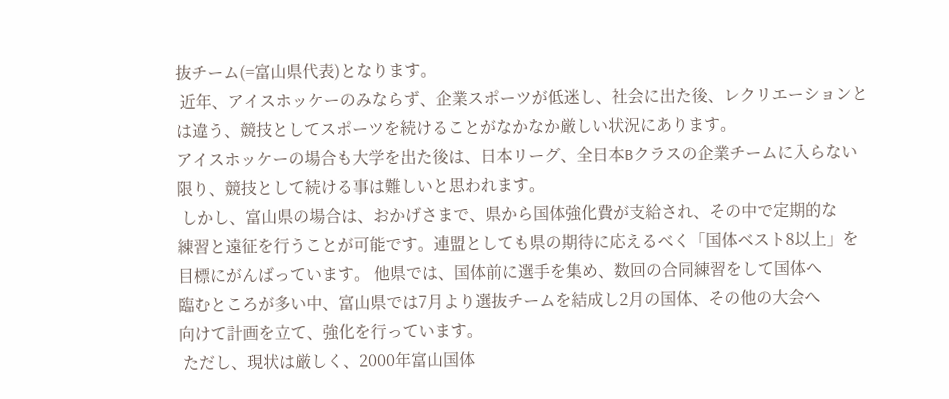抜チーム(=富山県代表)となります。
 近年、アイスホッケーのみならず、企業スポーツが低迷し、社会に出た後、レクリエーションと
は違う、競技としてスポーツを続けることがなかなか厳しい状況にあります。
アイスホッケーの場合も大学を出た後は、日本リーグ、全日本Bクラスの企業チームに入らない
限り、競技として続ける事は難しいと思われます。
 しかし、富山県の場合は、おかげさまで、県から国体強化費が支給され、その中で定期的な
練習と遠征を行うことが可能です。連盟としても県の期待に応えるべく「国体ベスト8以上」を
目標にがんばっています。 他県では、国体前に選手を集め、数回の合同練習をして国体へ
臨むところが多い中、富山県では7月より選抜チームを結成し2月の国体、その他の大会へ
向けて計画を立て、強化を行っています。
 ただし、現状は厳しく、2000年富山国体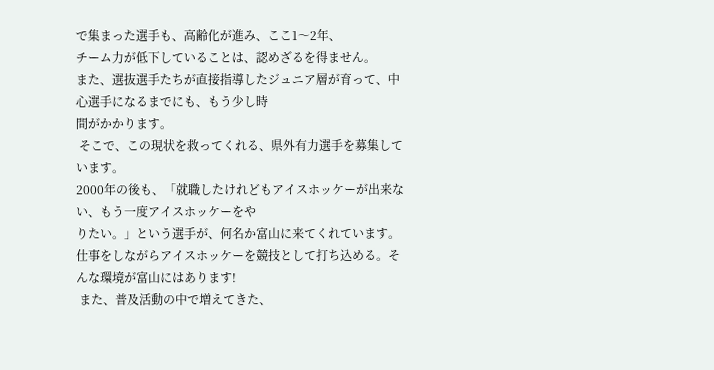で集まった選手も、高齢化が進み、ここ1〜2年、
チーム力が低下していることは、認めざるを得ません。
また、選抜選手たちが直接指導したジュニア層が育って、中心選手になるまでにも、もう少し時
間がかかります。
 そこで、この現状を救ってくれる、県外有力選手を募集しています。
2000年の後も、「就職したけれどもアイスホッケーが出来ない、もう一度アイスホッケーをや
りたい。」という選手が、何名か富山に来てくれています。
仕事をしながらアイスホッケーを競技として打ち込める。そんな環境が富山にはあります!
 また、普及活動の中で増えてきた、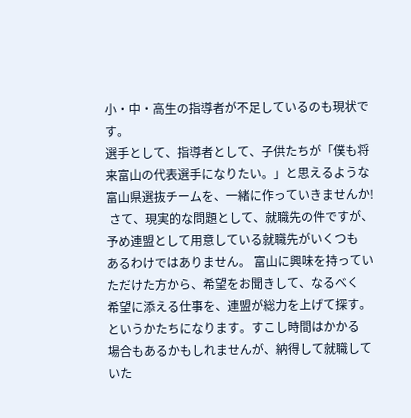小・中・高生の指導者が不足しているのも現状です。
選手として、指導者として、子供たちが「僕も将来富山の代表選手になりたい。」と思えるような
富山県選抜チームを、一緒に作っていきませんか!
 さて、現実的な問題として、就職先の件ですが、予め連盟として用意している就職先がいくつも
あるわけではありません。 富山に興味を持っていただけた方から、希望をお聞きして、なるべく
希望に添える仕事を、連盟が総力を上げて探す。というかたちになります。すこし時間はかかる
場合もあるかもしれませんが、納得して就職していた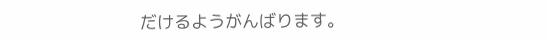だけるようがんばります。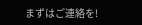まずはご連絡を!